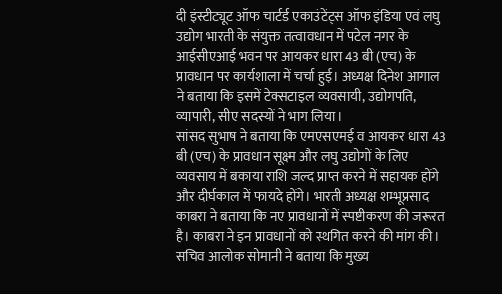दी इंस्टीट्यूट ऑफ चार्टर्ड एकाउंटेंट्स ऑफ इंडिया एवं लघु उद्योग भारती के संयुक्त तत्वावधान में पटेल नगर के आईसीएआई भवन पर आयकर धारा 43 बी (एच) के प्रावधान पर कार्यशाला में चर्चा हुई। अध्यक्ष दिनेश आगाल ने बताया कि इसमें टेक्सटाइल व्यवसायी, उद्योगपति, व्यापारी, सीए सदस्यों ने भाग लिया।
सांसद सुभाष ने बताया कि एमएसएमई व आयकर धारा 43 बी (एच) के प्रावधान सूक्ष्म और लघु उद्योगों के लिए व्यवसाय में बकाया राशि जल्द प्राप्त करने में सहायक होंगे और दीर्घकाल में फायदे होंगे। भारती अध्यक्ष शम्भूप्रसाद काबरा ने बताया कि नए प्रावधानों में स्पष्टीकरण की जरूरत है। काबरा ने इन प्रावधानों को स्थगित करने की मांग की।
सचिव आलोक सोमानी ने बताया कि मुख्य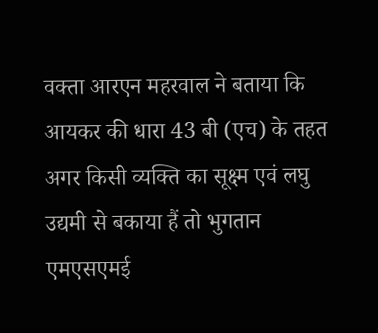वक्ता आरएन महरवाल ने बताया कि आयकर की धारा 43 बी (एच) के तहत अगर किसी व्यक्ति का सूक्ष्म एवं लघु उद्यमी से बकाया हैं तो भुगतान एमएसएमई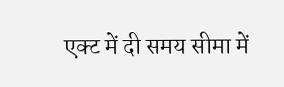एक्ट में दी समय सीमा में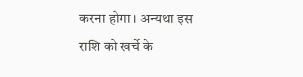करना होगा। अन्यथा इस राशि को खर्चे के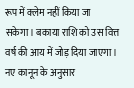रूप में क्लेम नहीं किया जा सकेगा। बकाया राशि को उस वित्त वर्ष की आय में जोड़ दिया जाएगा। नए कानून के अनुसार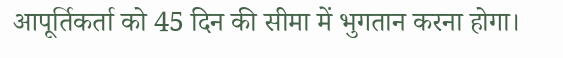आपूर्तिकर्ता को 45 दिन की सीमा में भुगतान करना होगा।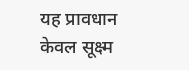यह प्रावधान केवल सूक्ष्म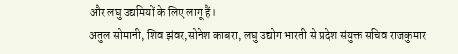और लघु उद्यमियों के लिए लागू हैं।
अतुल सोमानी, शिव झंवर,सोनेश काबरा, लघु उद्योग भारती से प्रदेश संयुक्त सचिव राजकुमार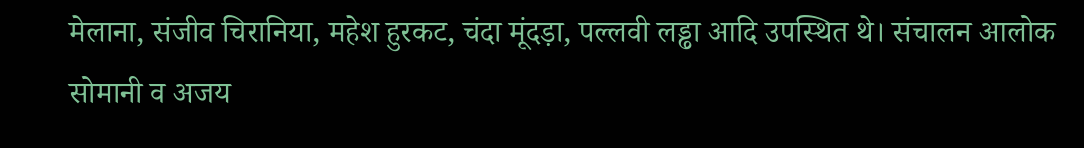मेलाना, संजीव चिरानिया, महेश हुरकट, चंदा मूंदड़ा, पल्लवी लड्ढा आदि उपस्थित थे। संचालन आलोक सोमानी व अजय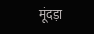मूंदड़ा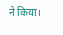ने किया।